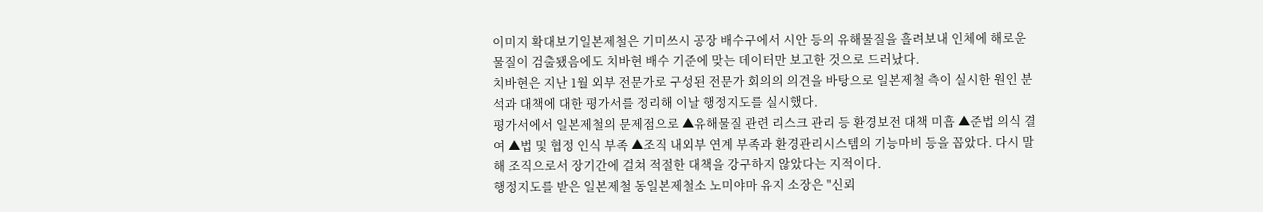이미지 확대보기일본제철은 기미쓰시 공장 배수구에서 시안 등의 유해물질을 흘려보내 인체에 해로운 물질이 검출됐음에도 치바현 배수 기준에 맞는 데이터만 보고한 것으로 드러났다.
치바현은 지난 1월 외부 전문가로 구성된 전문가 회의의 의견을 바탕으로 일본제철 측이 실시한 원인 분석과 대책에 대한 평가서를 정리해 이날 행정지도를 실시했다.
평가서에서 일본제철의 문제점으로 ▲유해물질 관련 리스크 관리 등 환경보전 대책 미흡 ▲준법 의식 결여 ▲법 및 협정 인식 부족 ▲조직 내외부 연계 부족과 환경관리시스템의 기능마비 등을 꼽았다. 다시 말해 조직으로서 장기간에 걸쳐 적절한 대책을 강구하지 않았다는 지적이다.
행정지도를 받은 일본제철 동일본제철소 노미야마 유지 소장은 "신뢰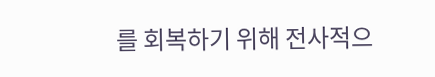를 회복하기 위해 전사적으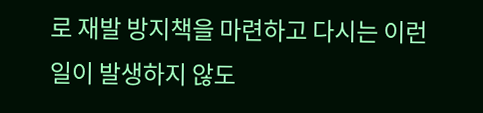로 재발 방지책을 마련하고 다시는 이런 일이 발생하지 않도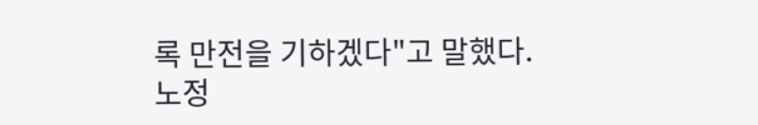록 만전을 기하겠다"고 말했다.
노정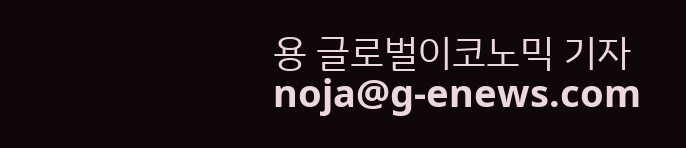용 글로벌이코노믹 기자 noja@g-enews.com